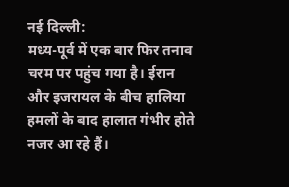नई दिल्ली:
मध्य-पूर्व में एक बार फिर तनाव चरम पर पहुंच गया है। ईरान और इजरायल के बीच हालिया हमलों के बाद हालात गंभीर होते नजर आ रहे हैं।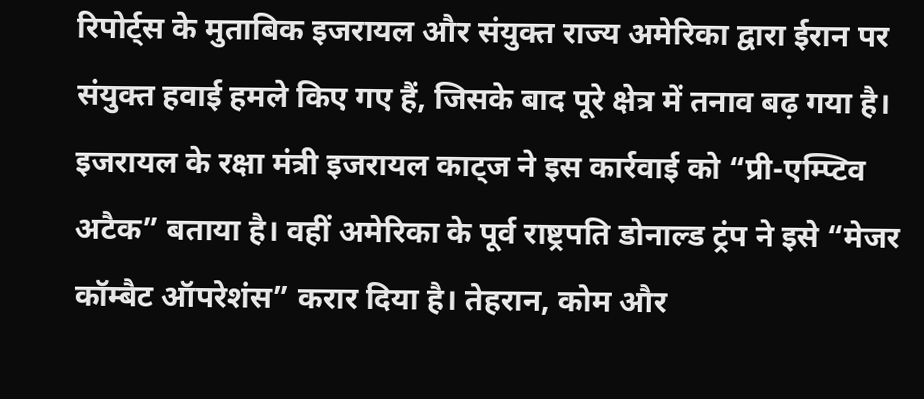रिपोर्ट्स के मुताबिक इजरायल और संयुक्त राज्य अमेरिका द्वारा ईरान पर संयुक्त हवाई हमले किए गए हैं, जिसके बाद पूरे क्षेत्र में तनाव बढ़ गया है।
इजरायल के रक्षा मंत्री इजरायल काट्ज ने इस कार्रवाई को “प्री-एम्प्टिव अटैक” बताया है। वहीं अमेरिका के पूर्व राष्ट्रपति डोनाल्ड ट्रंप ने इसे “मेजर कॉम्बैट ऑपरेशंस” करार दिया है। तेहरान, कोम और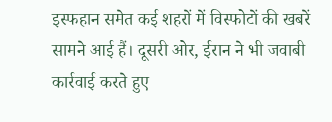इस्फहान समेत कई शहरों में विस्फोटों की खबरें सामने आई हैं। दूसरी ओर, ईरान ने भी जवाबी कार्रवाई करते हुए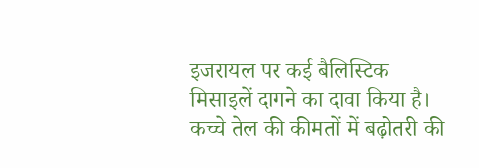इजरायल पर कई बैलिस्टिक मिसाइलें दागने का दावा किया है।
कच्चे तेल की कीमतों में बढ़ोतरी की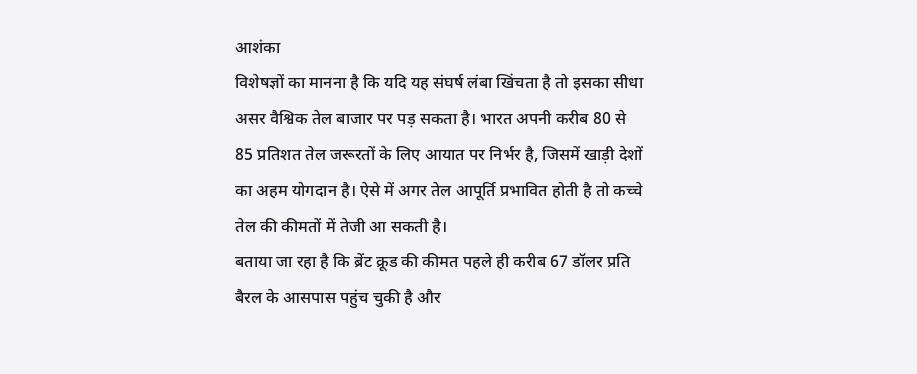आशंका
विशेषज्ञों का मानना है कि यदि यह संघर्ष लंबा खिंचता है तो इसका सीधा असर वैश्विक तेल बाजार पर पड़ सकता है। भारत अपनी करीब 80 से 85 प्रतिशत तेल जरूरतों के लिए आयात पर निर्भर है, जिसमें खाड़ी देशों का अहम योगदान है। ऐसे में अगर तेल आपूर्ति प्रभावित होती है तो कच्चे तेल की कीमतों में तेजी आ सकती है।
बताया जा रहा है कि ब्रेंट क्रूड की कीमत पहले ही करीब 67 डॉलर प्रति बैरल के आसपास पहुंच चुकी है और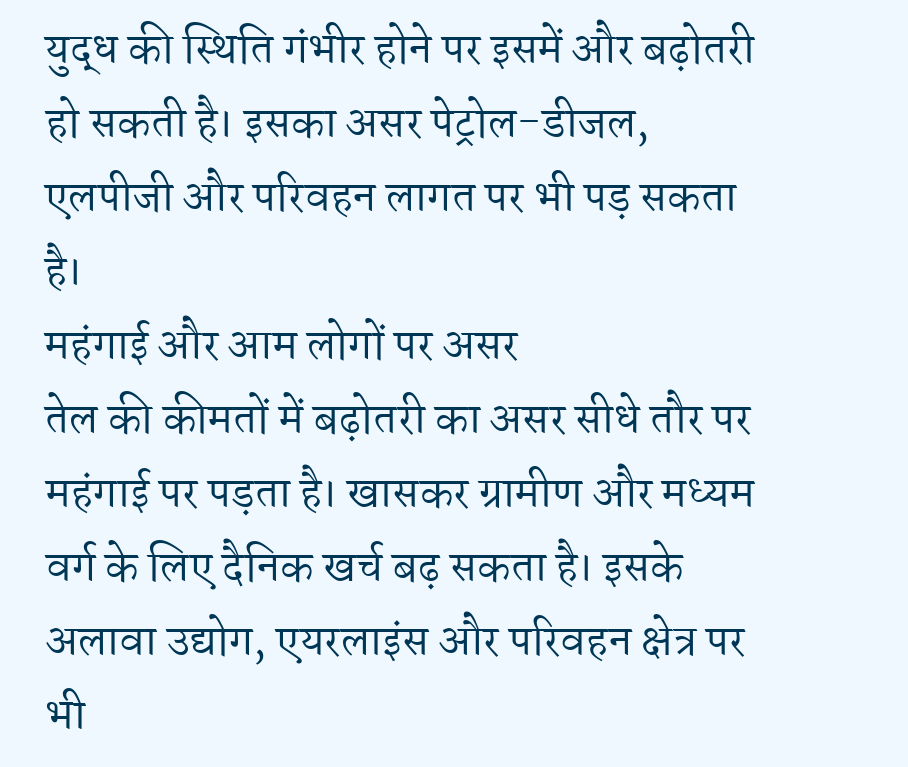युद्ध की स्थिति गंभीर होने पर इसमें और बढ़ोतरी हो सकती है। इसका असर पेट्रोल-डीजल, एलपीजी और परिवहन लागत पर भी पड़ सकता है।
महंगाई और आम लोगों पर असर
तेल की कीमतों में बढ़ोतरी का असर सीधे तौर पर महंगाई पर पड़ता है। खासकर ग्रामीण और मध्यम वर्ग के लिए दैनिक खर्च बढ़ सकता है। इसके अलावा उद्योग, एयरलाइंस और परिवहन क्षेत्र पर भी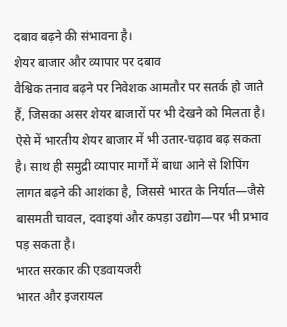दबाव बढ़ने की संभावना है।
शेयर बाजार और व्यापार पर दबाव
वैश्विक तनाव बढ़ने पर निवेशक आमतौर पर सतर्क हो जाते हैं, जिसका असर शेयर बाजारों पर भी देखने को मिलता है। ऐसे में भारतीय शेयर बाजार में भी उतार-चढ़ाव बढ़ सकता है। साथ ही समुद्री व्यापार मार्गों में बाधा आने से शिपिंग लागत बढ़ने की आशंका है, जिससे भारत के निर्यात—जैसे बासमती चावल, दवाइयां और कपड़ा उद्योग—पर भी प्रभाव पड़ सकता है।
भारत सरकार की एडवायजरी
भारत और इजरायल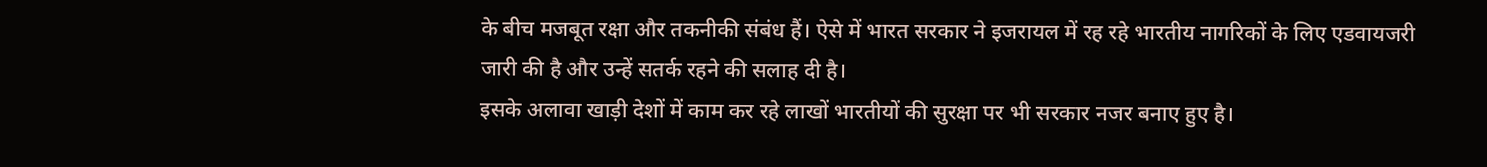के बीच मजबूत रक्षा और तकनीकी संबंध हैं। ऐसे में भारत सरकार ने इजरायल में रह रहे भारतीय नागरिकों के लिए एडवायजरी जारी की है और उन्हें सतर्क रहने की सलाह दी है।
इसके अलावा खाड़ी देशों में काम कर रहे लाखों भारतीयों की सुरक्षा पर भी सरकार नजर बनाए हुए है।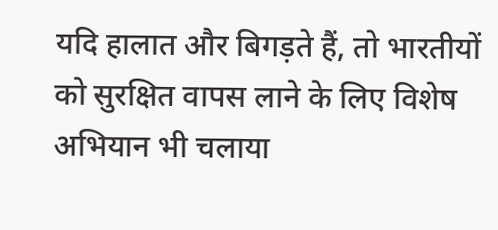यदि हालात और बिगड़ते हैं, तो भारतीयों को सुरक्षित वापस लाने के लिए विशेष अभियान भी चलाया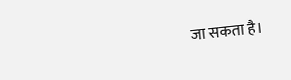जा सकता है।